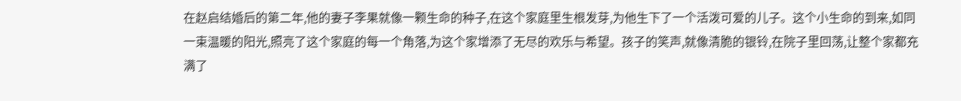在赵启结婚后的第二年,他的妻子李果就像一颗生命的种子,在这个家庭里生根发芽,为他生下了一个活泼可爱的儿子。这个小生命的到来,如同一束温暖的阳光,照亮了这个家庭的每一个角落,为这个家增添了无尽的欢乐与希望。孩子的笑声,就像清脆的银铃,在院子里回荡,让整个家都充满了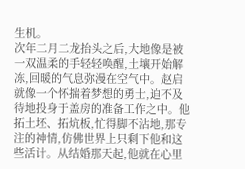生机。
次年二月二龙抬头之后,大地像是被一双温柔的手轻轻唤醒,土壤开始解冻,回暖的气息弥漫在空气中。赵启就像一个怀揣着梦想的勇士,迫不及待地投身于盖房的准备工作之中。他拓土坯、拓炕板,忙得脚不沾地,那专注的神情,仿佛世界上只剩下他和这些活计。从结婚那天起,他就在心里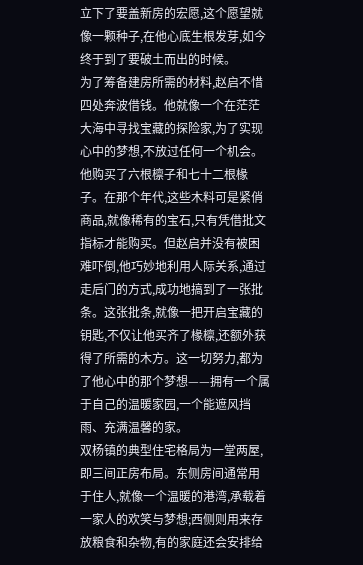立下了要盖新房的宏愿,这个愿望就像一颗种子,在他心底生根发芽,如今终于到了要破土而出的时候。
为了筹备建房所需的材料,赵启不惜四处奔波借钱。他就像一个在茫茫大海中寻找宝藏的探险家,为了实现心中的梦想,不放过任何一个机会。他购买了六根檩子和七十二根椽子。在那个年代,这些木料可是紧俏商品,就像稀有的宝石,只有凭借批文指标才能购买。但赵启并没有被困难吓倒,他巧妙地利用人际关系,通过走后门的方式,成功地搞到了一张批条。这张批条,就像一把开启宝藏的钥匙,不仅让他买齐了椽檩,还额外获得了所需的木方。这一切努力,都为了他心中的那个梦想——拥有一个属于自己的温暖家园,一个能遮风挡雨、充满温馨的家。
双杨镇的典型住宅格局为一堂两屋,即三间正房布局。东侧房间通常用于住人,就像一个温暖的港湾,承载着一家人的欢笑与梦想;西侧则用来存放粮食和杂物,有的家庭还会安排给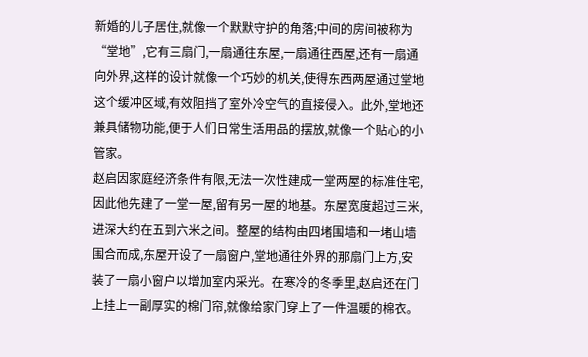新婚的儿子居住,就像一个默默守护的角落;中间的房间被称为“堂地”,它有三扇门,一扇通往东屋,一扇通往西屋,还有一扇通向外界,这样的设计就像一个巧妙的机关,使得东西两屋通过堂地这个缓冲区域,有效阻挡了室外冷空气的直接侵入。此外,堂地还兼具储物功能,便于人们日常生活用品的摆放,就像一个贴心的小管家。
赵启因家庭经济条件有限,无法一次性建成一堂两屋的标准住宅,因此他先建了一堂一屋,留有另一屋的地基。东屋宽度超过三米,进深大约在五到六米之间。整屋的结构由四堵围墙和一堵山墙围合而成,东屋开设了一扇窗户,堂地通往外界的那扇门上方,安装了一扇小窗户以增加室内采光。在寒冷的冬季里,赵启还在门上挂上一副厚实的棉门帘,就像给家门穿上了一件温暖的棉衣。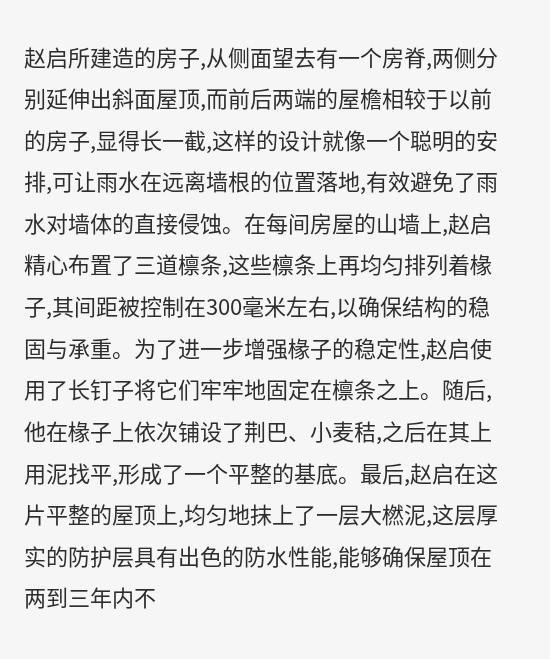赵启所建造的房子,从侧面望去有一个房脊,两侧分别延伸出斜面屋顶,而前后两端的屋檐相较于以前的房子,显得长一截,这样的设计就像一个聪明的安排,可让雨水在远离墙根的位置落地,有效避免了雨水对墙体的直接侵蚀。在每间房屋的山墙上,赵启精心布置了三道檩条,这些檩条上再均匀排列着椽子,其间距被控制在300毫米左右,以确保结构的稳固与承重。为了进一步增强椽子的稳定性,赵启使用了长钉子将它们牢牢地固定在檩条之上。随后,他在椽子上依次铺设了荆巴、小麦秸,之后在其上用泥找平,形成了一个平整的基底。最后,赵启在这片平整的屋顶上,均匀地抹上了一层大橪泥,这层厚实的防护层具有出色的防水性能,能够确保屋顶在两到三年内不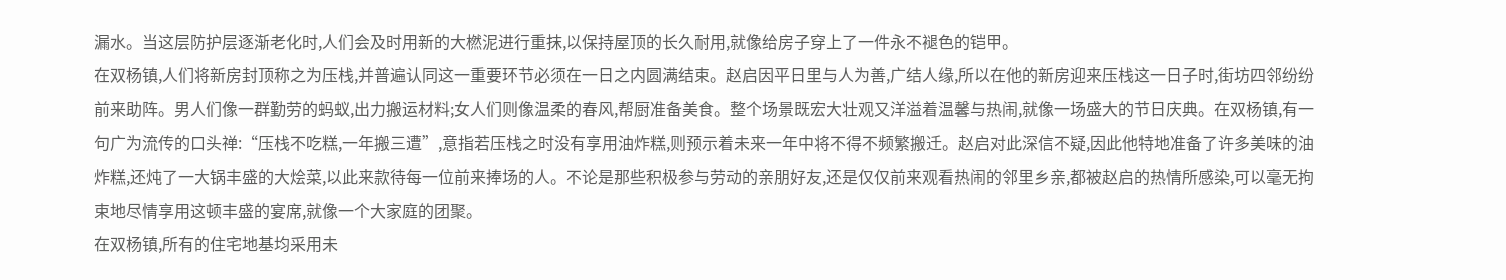漏水。当这层防护层逐渐老化时,人们会及时用新的大橪泥进行重抹,以保持屋顶的长久耐用,就像给房子穿上了一件永不褪色的铠甲。
在双杨镇,人们将新房封顶称之为压栈,并普遍认同这一重要环节必须在一日之内圆满结束。赵启因平日里与人为善,广结人缘,所以在他的新房迎来压栈这一日子时,街坊四邻纷纷前来助阵。男人们像一群勤劳的蚂蚁,出力搬运材料;女人们则像温柔的春风,帮厨准备美食。整个场景既宏大壮观又洋溢着温馨与热闹,就像一场盛大的节日庆典。在双杨镇,有一句广为流传的口头禅:“压栈不吃糕,一年搬三遭”,意指若压栈之时没有享用油炸糕,则预示着未来一年中将不得不频繁搬迁。赵启对此深信不疑,因此他特地准备了许多美味的油炸糕,还炖了一大锅丰盛的大烩菜,以此来款待每一位前来捧场的人。不论是那些积极参与劳动的亲朋好友,还是仅仅前来观看热闹的邻里乡亲,都被赵启的热情所感染,可以毫无拘束地尽情享用这顿丰盛的宴席,就像一个大家庭的团聚。
在双杨镇,所有的住宅地基均采用未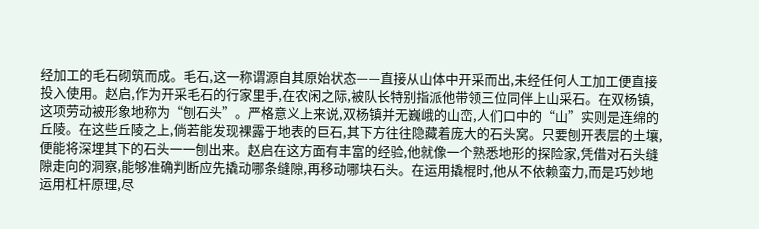经加工的毛石砌筑而成。毛石,这一称谓源自其原始状态——直接从山体中开采而出,未经任何人工加工便直接投入使用。赵启,作为开采毛石的行家里手,在农闲之际,被队长特别指派他带领三位同伴上山采石。在双杨镇,这项劳动被形象地称为“刨石头”。严格意义上来说,双杨镇并无巍峨的山峦,人们口中的“山”实则是连绵的丘陵。在这些丘陵之上,倘若能发现裸露于地表的巨石,其下方往往隐藏着庞大的石头窝。只要刨开表层的土壤,便能将深埋其下的石头一一刨出来。赵启在这方面有丰富的经验,他就像一个熟悉地形的探险家,凭借对石头缝隙走向的洞察,能够准确判断应先撬动哪条缝隙,再移动哪块石头。在运用撬棍时,他从不依赖蛮力,而是巧妙地运用杠杆原理,尽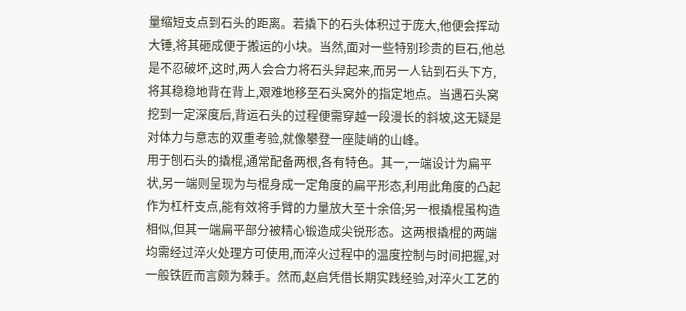量缩短支点到石头的距离。若撬下的石头体积过于庞大,他便会挥动大锤,将其砸成便于搬运的小块。当然,面对一些特别珍贵的巨石,他总是不忍破坏,这时,两人会合力将石头舁起来,而另一人钻到石头下方,将其稳稳地背在背上,艰难地移至石头窝外的指定地点。当遇石头窝挖到一定深度后,背运石头的过程便需穿越一段漫长的斜坡,这无疑是对体力与意志的双重考验,就像攀登一座陡峭的山峰。
用于刨石头的撬棍,通常配备两根,各有特色。其一,一端设计为扁平状,另一端则呈现为与棍身成一定角度的扁平形态,利用此角度的凸起作为杠杆支点,能有效将手臂的力量放大至十余倍;另一根撬棍虽构造相似,但其一端扁平部分被精心锻造成尖锐形态。这两根撬棍的两端均需经过淬火处理方可使用,而淬火过程中的温度控制与时间把握,对一般铁匠而言颇为棘手。然而,赵启凭借长期实践经验,对淬火工艺的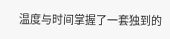温度与时间掌握了一套独到的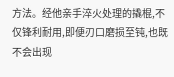方法。经他亲手淬火处理的撬棍,不仅锋利耐用,即便刃口磨损至钝,也既不会出现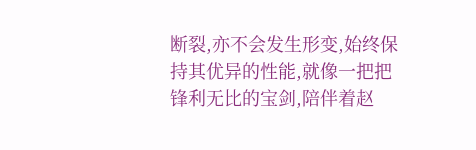断裂,亦不会发生形变,始终保持其优异的性能,就像一把把锋利无比的宝剑,陪伴着赵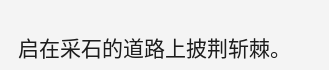启在采石的道路上披荆斩棘。